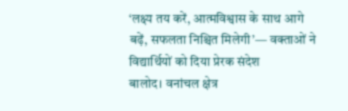‘लक्ष्य तय करें, आत्मविश्वास के साथ आगे बढ़ें, सफलता निश्चित मिलेगी’— वक्ताओं ने विद्यार्थियों को दिया प्रेरक संदेश
बालोद। वनांचल क्षेत्र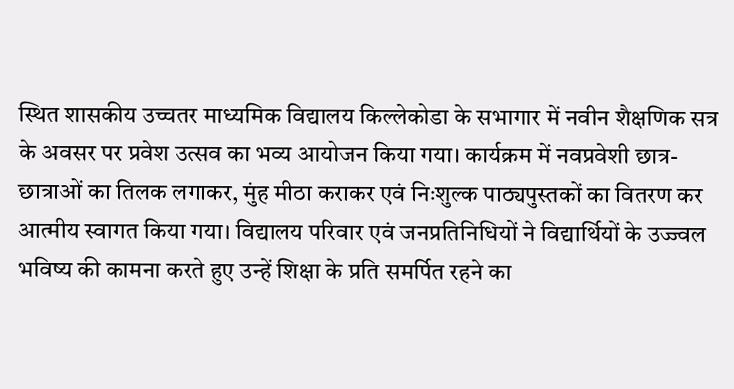स्थित शासकीय उच्चतर माध्यमिक विद्यालय किल्लेकोडा के सभागार में नवीन शैक्षणिक सत्र के अवसर पर प्रवेश उत्सव का भव्य आयोजन किया गया। कार्यक्रम में नवप्रवेशी छात्र-छात्राओं का तिलक लगाकर, मुंह मीठा कराकर एवं निःशुल्क पाठ्यपुस्तकों का वितरण कर आत्मीय स्वागत किया गया। विद्यालय परिवार एवं जनप्रतिनिधियों ने विद्यार्थियों के उज्ज्वल भविष्य की कामना करते हुए उन्हें शिक्षा के प्रति समर्पित रहने का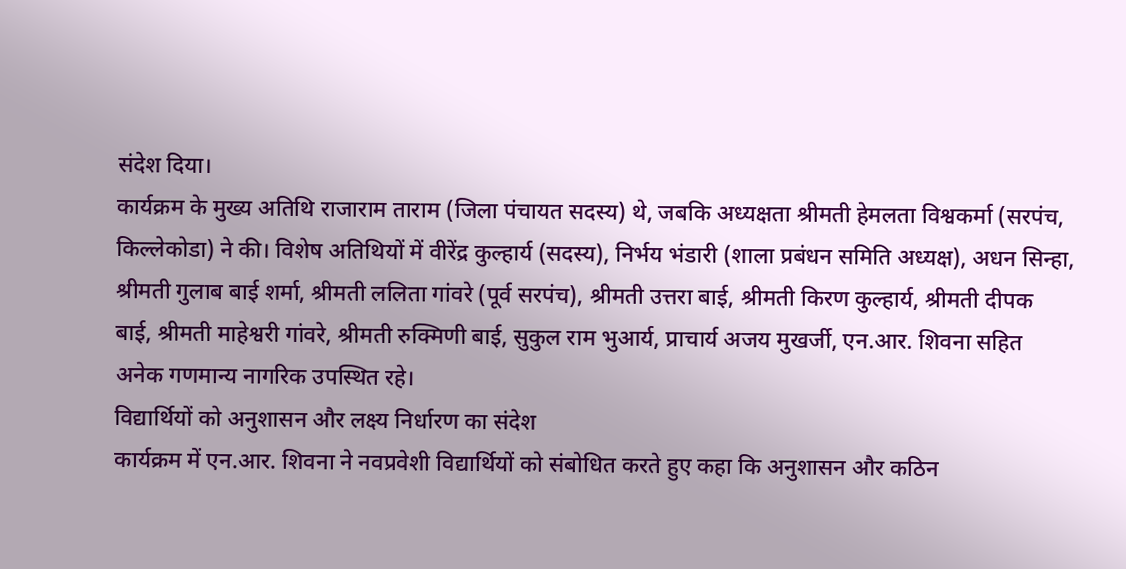संदेश दिया।
कार्यक्रम के मुख्य अतिथि राजाराम ताराम (जिला पंचायत सदस्य) थे, जबकि अध्यक्षता श्रीमती हेमलता विश्वकर्मा (सरपंच, किल्लेकोडा) ने की। विशेष अतिथियों में वीरेंद्र कुल्हार्य (सदस्य), निर्भय भंडारी (शाला प्रबंधन समिति अध्यक्ष), अधन सिन्हा, श्रीमती गुलाब बाई शर्मा, श्रीमती ललिता गांवरे (पूर्व सरपंच), श्रीमती उत्तरा बाई, श्रीमती किरण कुल्हार्य, श्रीमती दीपक बाई, श्रीमती माहेश्वरी गांवरे, श्रीमती रुक्मिणी बाई, सुकुल राम भुआर्य, प्राचार्य अजय मुखर्जी, एन.आर. शिवना सहित अनेक गणमान्य नागरिक उपस्थित रहे।
विद्यार्थियों को अनुशासन और लक्ष्य निर्धारण का संदेश
कार्यक्रम में एन.आर. शिवना ने नवप्रवेशी विद्यार्थियों को संबोधित करते हुए कहा कि अनुशासन और कठिन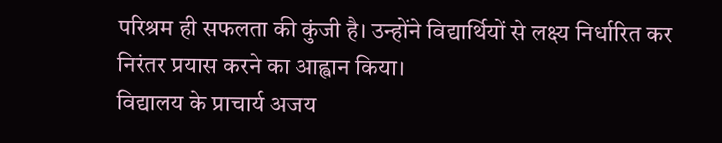परिश्रम ही सफलता की कुंजी है। उन्होंने विद्यार्थियों से लक्ष्य निर्धारित कर निरंतर प्रयास करने का आह्वान किया।
विद्यालय के प्राचार्य अजय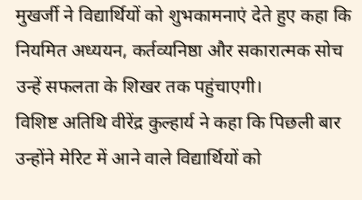मुखर्जी ने विद्यार्थियों को शुभकामनाएं देते हुए कहा कि नियमित अध्ययन, कर्तव्यनिष्ठा और सकारात्मक सोच उन्हें सफलता के शिखर तक पहुंचाएगी।
विशिष्ट अतिथि वीरेंद्र कुल्हार्य ने कहा कि पिछली बार उन्होंने मेरिट में आने वाले विद्यार्थियों को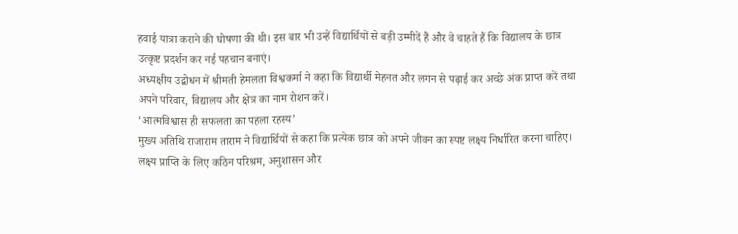हवाई यात्रा कराने की घोषणा की थी। इस बार भी उन्हें विद्यार्थियों से बड़ी उम्मीदें हैं और वे चाहते हैं कि विद्यालय के छात्र उत्कृष्ट प्रदर्शन कर नई पहचान बनाएं।
अध्यक्षीय उद्बोधन में श्रीमती हेमलता विश्वकर्मा ने कहा कि विद्यार्थी मेहनत और लगन से पढ़ाई कर अच्छे अंक प्राप्त करें तथा अपने परिवार, विद्यालय और क्षेत्र का नाम रोशन करें।
‘आत्मविश्वास ही सफलता का पहला रहस्य’
मुख्य अतिथि राजाराम ताराम ने विद्यार्थियों से कहा कि प्रत्येक छात्र को अपने जीवन का स्पष्ट लक्ष्य निर्धारित करना चाहिए। लक्ष्य प्राप्ति के लिए कठिन परिश्रम, अनुशासन और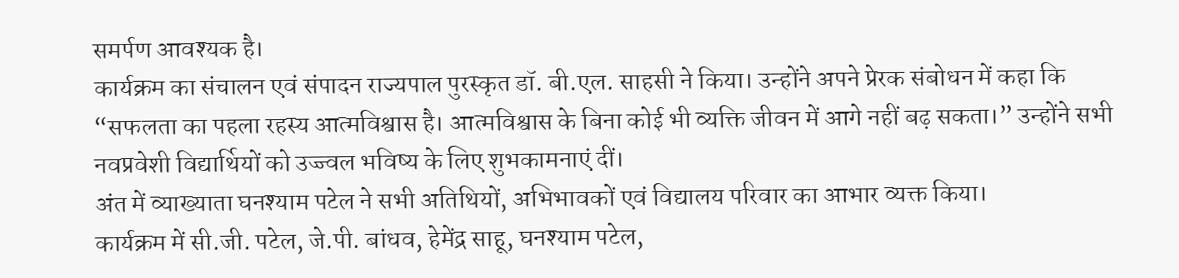समर्पण आवश्यक है।
कार्यक्रम का संचालन एवं संपादन राज्यपाल पुरस्कृत डॉ. बी.एल. साहसी ने किया। उन्होंने अपने प्रेरक संबोधन में कहा कि “सफलता का पहला रहस्य आत्मविश्वास है। आत्मविश्वास के बिना कोई भी व्यक्ति जीवन में आगे नहीं बढ़ सकता।” उन्होंने सभी नवप्रवेशी विद्यार्थियों को उज्ज्वल भविष्य के लिए शुभकामनाएं दीं।
अंत में व्याख्याता घनश्याम पटेल ने सभी अतिथियों, अभिभावकों एवं विद्यालय परिवार का आभार व्यक्त किया।
कार्यक्रम में सी.जी. पटेल, जे.पी. बांधव, हेमेंद्र साहू, घनश्याम पटेल,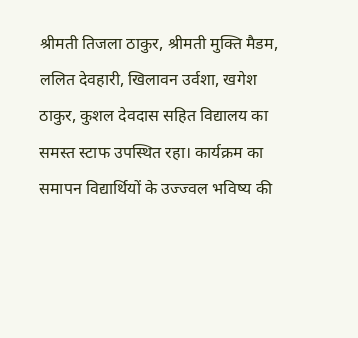श्रीमती तिजला ठाकुर, श्रीमती मुक्ति मैडम, ललित देवहारी, खिलावन उर्वशा, खगेश ठाकुर, कुशल देवदास सहित विद्यालय का समस्त स्टाफ उपस्थित रहा। कार्यक्रम का समापन विद्यार्थियों के उज्ज्वल भविष्य की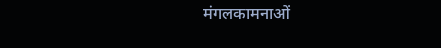मंगलकामनाओं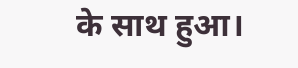के साथ हुआ।